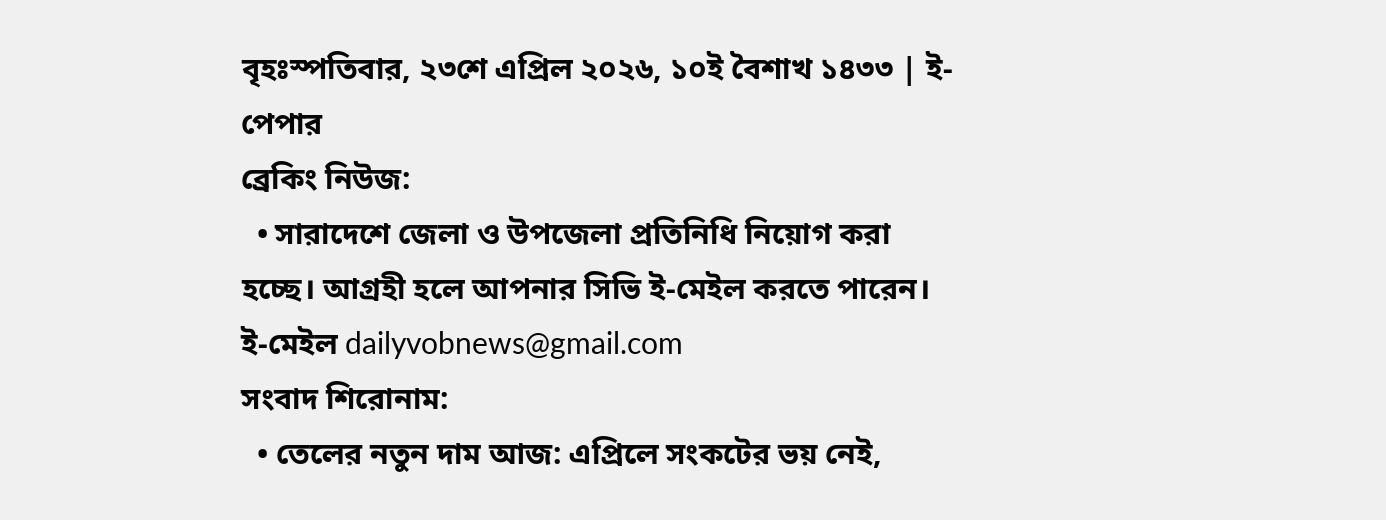বৃহঃস্পতিবার, ২৩শে এপ্রিল ২০২৬, ১০ই বৈশাখ ১৪৩৩ | ই-পেপার
ব্রেকিং নিউজ:
  • সারাদেশে জেলা ও উপজেলা প্রতিনিধি নিয়োগ করা হচ্ছে। আগ্রহী হলে আপনার সিভি ই-মেইল করতে পারেন। ই-মেইল dailyvobnews@gmail.com
সংবাদ শিরোনাম:
  • তেলের নতুন দাম আজ: এপ্রিলে সংকটের ভয় নেই,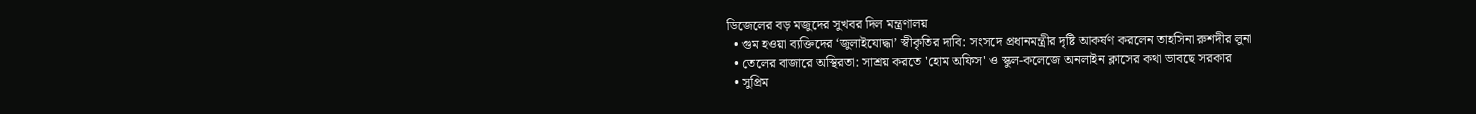ডিজেলের বড় মজুদের সুখবর দিল মন্ত্রণালয়
  • গুম হওয়া ব্যক্তিদের ‘জুলাইযোদ্ধা’ স্বীকৃতির দাবি: সংসদে প্রধানমন্ত্রীর দৃষ্টি আকর্ষণ করলেন তাহসিনা রুশদীর লুনা
  • তেলের বাজারে অস্থিরতা: সাশ্রয় করতে 'হোম অফিস' ও স্কুল-কলেজে অনলাইন ক্লাসের কথা ভাবছে সরকার
  • সুপ্রিম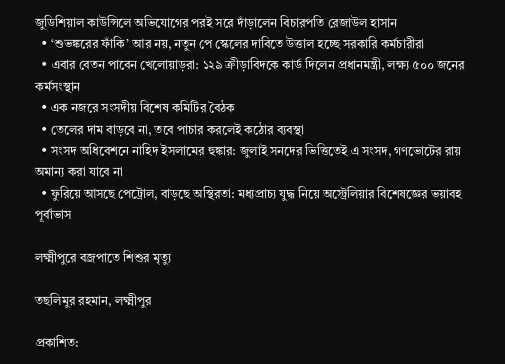জুডিশিয়াল কাউন্সিলে অভিযোগের পরই সরে দাঁড়ালেন বিচারপতি রেজাউল হাসান
  • ‘শুভঙ্করের ফাঁকি’ আর নয়, নতুন পে স্কেলের দাবিতে উত্তাল হচ্ছে সরকারি কর্মচারীরা
  • এবার বেতন পাবেন খেলোয়াড়রা: ১২৯ ক্রীড়াবিদকে কার্ড দিলেন প্রধানমন্ত্রী, লক্ষ্য ৫০০ জনের কর্মসংস্থান
  • এক নজরে সংসদীয় বিশেষ কমিটির বৈঠক
  • তেলের দাম বাড়বে না, তবে পাচার করলেই কঠোর ব্যবস্থা
  • সংসদ অধিবেশনে নাহিদ ইসলামের হুঙ্কার: জুলাই সনদের ভিত্তিতেই এ সংসদ, গণভোটের রায় অমান্য করা যাবে না
  • ফুরিয়ে আসছে পেট্রোল, বাড়ছে অস্থিরতা: মধ্যপ্রাচ্য যুদ্ধ নিয়ে অস্ট্রেলিয়ার বিশেষজ্ঞের ভয়াবহ পূর্বাভাস

লক্ষ্মীপুরে বজ্রপাতে শিশুর মৃত্যু

তছলিমুর রহমান, লক্ষ্মীপুর

প্রকাশিত: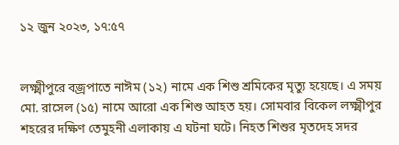১২ জুন ২০২৩, ১৭:৫৭


লক্ষ্মীপুরে বজ্রপাতে নাঈম (১২) নামে এক শিশু শ্রমিকের মৃত্যু হয়েছে। এ সময় মো. রাসেল (১৫) নামে আরো এক শিশু আহত হয়। সোমবার বিকেল লক্ষ্মীপুর শহরের দক্ষিণ তেমুহনী এলাকায় এ ঘটনা ঘটে। নিহত শিশুর মৃতদেহ সদর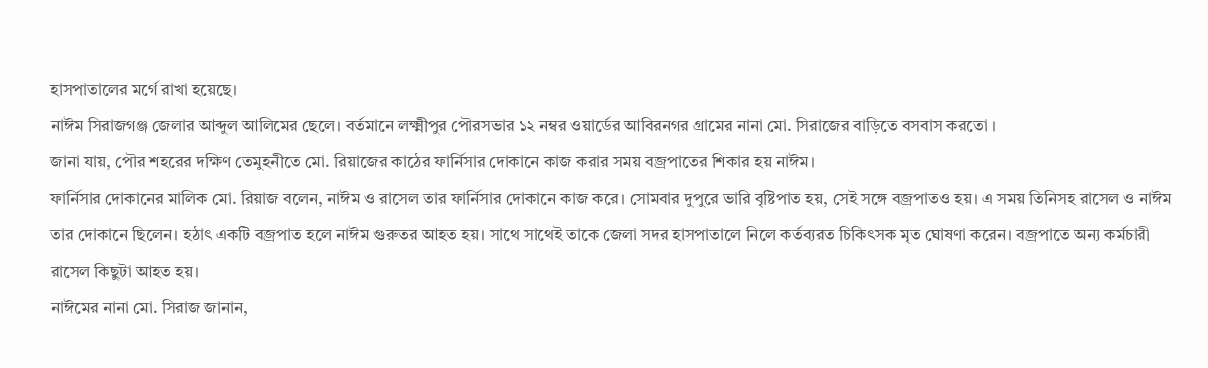হাসপাতালের মর্গে রাখা হয়েছে।
নাঈম সিরাজগঞ্জ জেলার আব্দুল আলিমের ছেলে। বর্তমানে লক্ষ্মীপুর পৌরসভার ১২ নম্বর ওয়ার্ডের আবিরনগর গ্রামের নানা মো. সিরাজের বাড়িতে বসবাস করতো ।
জানা যায়, পৌর শহরের দক্ষিণ তেমুহনীতে মো. রিয়াজের কাঠের ফার্নিসার দোকানে কাজ করার সময় বজ্রপাতের শিকার হয় নাঈম।
ফার্নিসার দোকানের মালিক মো. রিয়াজ বলেন, নাঈম ও রাসেল তার ফার্নিসার দোকানে কাজ করে। সোমবার দুপুরে ভারি বৃষ্টিপাত হয়, সেই সঙ্গে বজ্রপাতও হয়। এ সময় তিনিসহ রাসেল ও নাঈম তার দোকানে ছিলেন। হঠাৎ একটি বজ্রপাত হলে নাঈম গুরুতর আহত হয়। সাথে সাথেই তাকে জেলা সদর হাসপাতালে নিলে কর্তব্যরত চিকিৎসক মৃত ঘোষণা করেন। বজ্রপাতে অন্য কর্মচারী রাসেল কিছুটা আহত হয়।
নাঈমের নানা মো. সিরাজ জানান,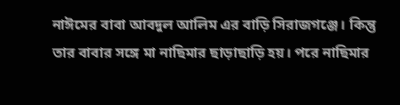নাঈমের বাবা আবদুল আলিম এর বাড়ি সিরাজগঞ্জে। কিন্তু তার বাবার সঙ্গে মা নাছিমার ছাড়াছাড়ি হয়। পরে নাছিমার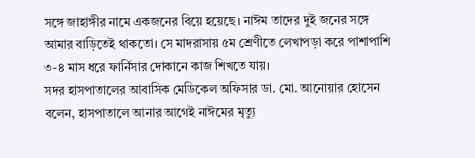সঙ্গে জাহাঙ্গীর নামে একজনের বিয়ে হয়েছে। নাঈম তাদের দুই জনের সঙ্গে আমার বাড়িতেই থাকতো। সে মাদরাসায় ৫ম শ্রেণীতে লেখাপড়া করে পাশাপাশি ৩-৪ মাস ধরে ফার্নিসার দোকানে কাজ শিখতে যায়।
সদর হাসপাতালের আবাসিক মেডিকেল অফিসার ডা. মো. আনোয়ার হোসেন বলেন, হাসপাতালে আনার আগেই নাঈমের মৃত্যু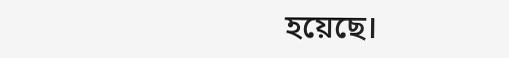হয়েছে।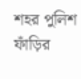শহর পুলিশ ফাঁড়ির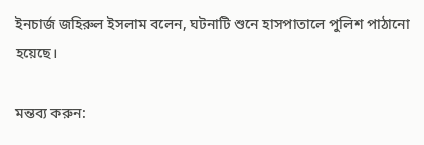ইনচার্জ জহিরুল ইসলাম বলেন, ঘটনাটি শুনে হাসপাতালে পুলিশ পাঠানো হয়েছে।

মন্তব্য করুন: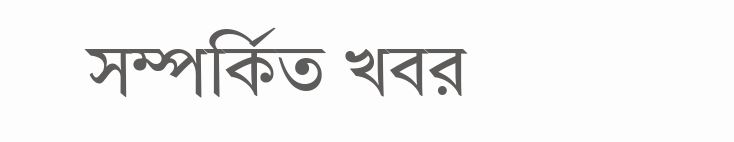সম্পর্কিত খবর